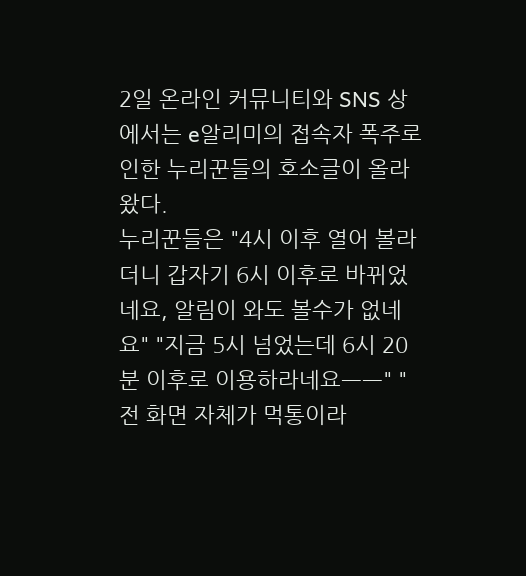2일 온라인 커뮤니티와 SNS 상에서는 e알리미의 접속자 폭주로 인한 누리꾼들의 호소글이 올라왔다.
누리꾼들은 "4시 이후 열어 볼라더니 갑자기 6시 이후로 바뀌었네요, 알림이 와도 볼수가 없네요" "지금 5시 넘었는데 6시 20분 이후로 이용하라네요ㅡㅡ" "전 화면 자체가 먹통이라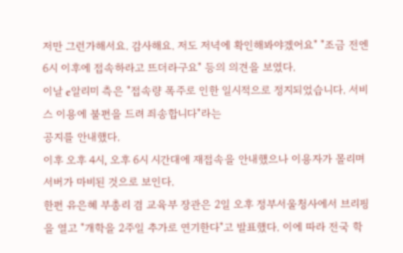저만 그런가해서요. 감사해요. 저도 저녁에 확인해봐야겠어요" "조금 전엔 6시 이후에 접속하라고 뜨더라구요" 등의 의견을 보였다.
이날 e알리미 측은 "접속량 폭주로 인한 일시적으로 정지되었습니다. 서비스 이용에 불편을 드려 죄송합니다"라는
공지를 안내했다.
이후 오후 4시, 오후 6시 시간대에 재접속을 안내했으나 이용자가 몰리며 서버가 마비된 것으로 보인다.
한편 유은혜 부총리 겸 교육부 장관은 2일 오후 정부서울청사에서 브리핑을 열고 "개학을 2주일 추가로 연기한다"고 발표했다. 이에 따라 전국 학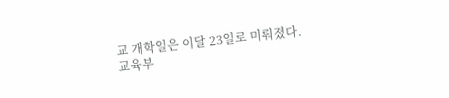교 개학일은 이달 23일로 미뤄졌다.
교육부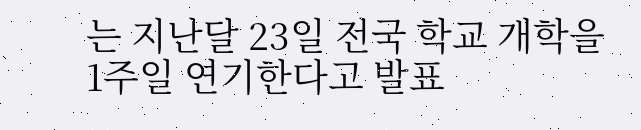는 지난달 23일 전국 학교 개학을 1주일 연기한다고 발표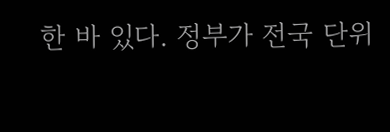한 바 있다. 정부가 전국 단위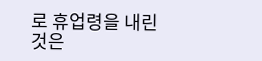로 휴업령을 내린 것은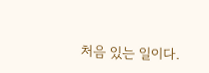처음 있는 일이다.